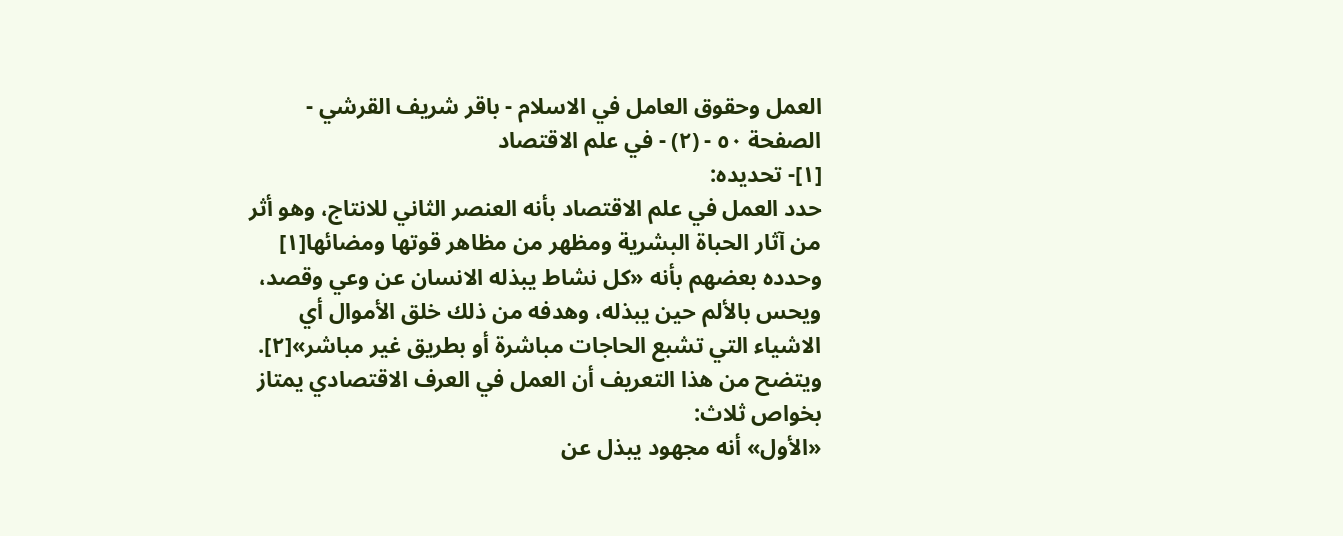العمل وحقوق العامل في الاسلام - باقر شريف القرشي - الصفحة ٥٠ - (٢) - في علم الاقتصاد
[١]- تحديده:
حدد العمل في علم الاقتصاد بأنه العنصر الثاني للانتاج، وهو أثر من آثار الحباة البشرية ومظهر من مظاهر قوتها ومضائها[١] وحدده بعضهم بأنه «كل نشاط يبذله الانسان عن وعي وقصد، ويحس بالألم حين يبذله، وهدفه من ذلك خلق الأموال أي الاشياء التي تشبع الحاجات مباشرة أو بطريق غير مباشر»[٢].
ويتضح من هذا التعريف أن العمل في العرف الاقتصادي يمتاز بخواص ثلاث:
«الأول» أنه مجهود يبذل عن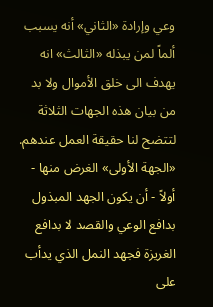وعي وإرادة «الثاني» أنه يسبب ألماً لمن يبذله «الثالث» انه يهدف الى خلق الأموال ولا بد من بيان هذه الجهات الثلاثة لتتضح لنا حقيقة العمل عندهم.
«الجهة الأولى» الغرض منها - أولاً - أن يكون الجهد المبذول بدافع الوعي والقصد لا بدافع الغريزة فجهد النمل الذي يدأب على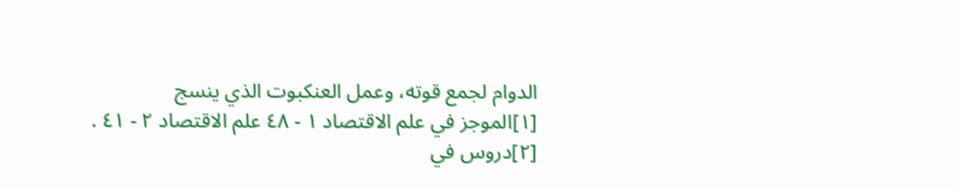الدوام لجمع قوته، وعمل العنكبوت الذي ينسج
[١]الموجز في علم الاقتصاد ١ - ٤٨ علم الاقتصاد ٢ - ٤١ .
[٢]دروس في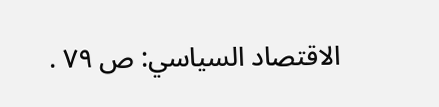الاقتصاد السياسي: ص ٧٩ .